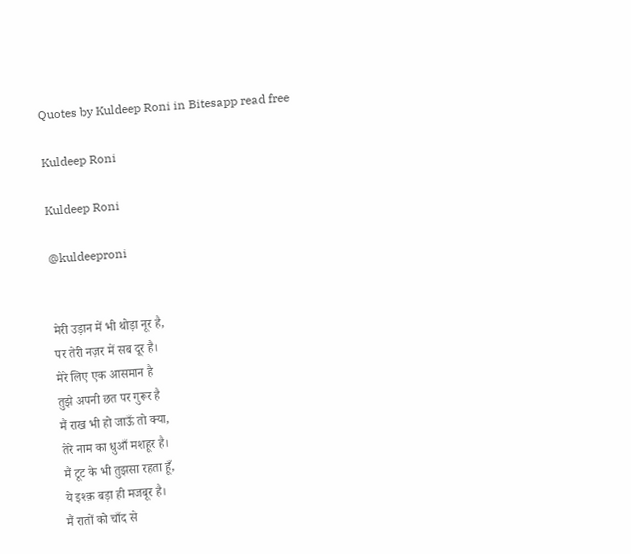Quotes by Kuldeep Roni in Bitesapp read free

Kuldeep Roni

Kuldeep Roni

@kuldeeproni


मेरी उड़ान में भी थोड़ा नूर है,
पर तेरी नज़र में सब दूर है।
मेरे लिए एक आसमान है
तुझे अपनी छत पर गुरूर है
मैं राख भी हो जाऊँ तो क्या,
तेरे नाम का धुआँ मशहूर है।
मैं टूट के भी तुझसा रहता हूँ,
ये इश्क़ बड़ा ही मजबूर है।
मैं रातों को चाँद से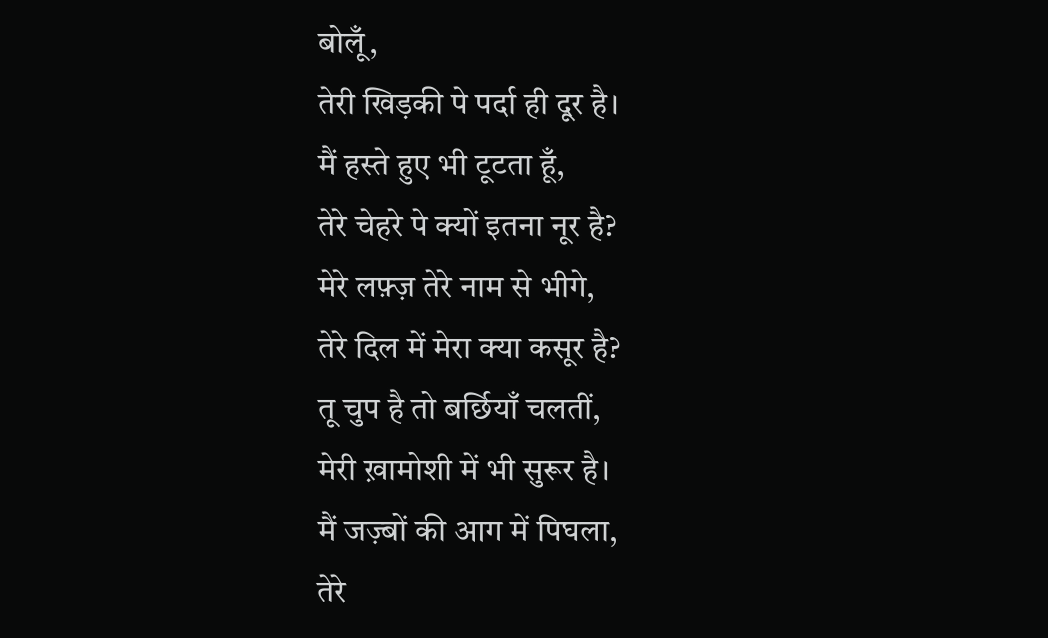बोलूँ,
तेरी खिड़की पे पर्दा ही दूर है।
मैं हस्ते हुए भी टूटता हूँ,
तेरे चेहरे पे क्यों इतना नूर है?
मेरे लफ़्ज़ तेरे नाम से भीगे,
तेरे दिल में मेरा क्या कसूर है?
तू चुप है तो बर्छियाँ चलतीं,
मेरी ख़ामोशी में भी सुरूर है।
मैं जज़्बों की आग में पिघला,
तेरे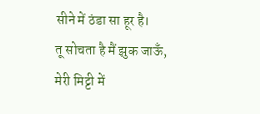सीने में ठंडा सा हूर है।
तू सोचता है मैं झुक जाऊँ,
मेरी मिट्टी में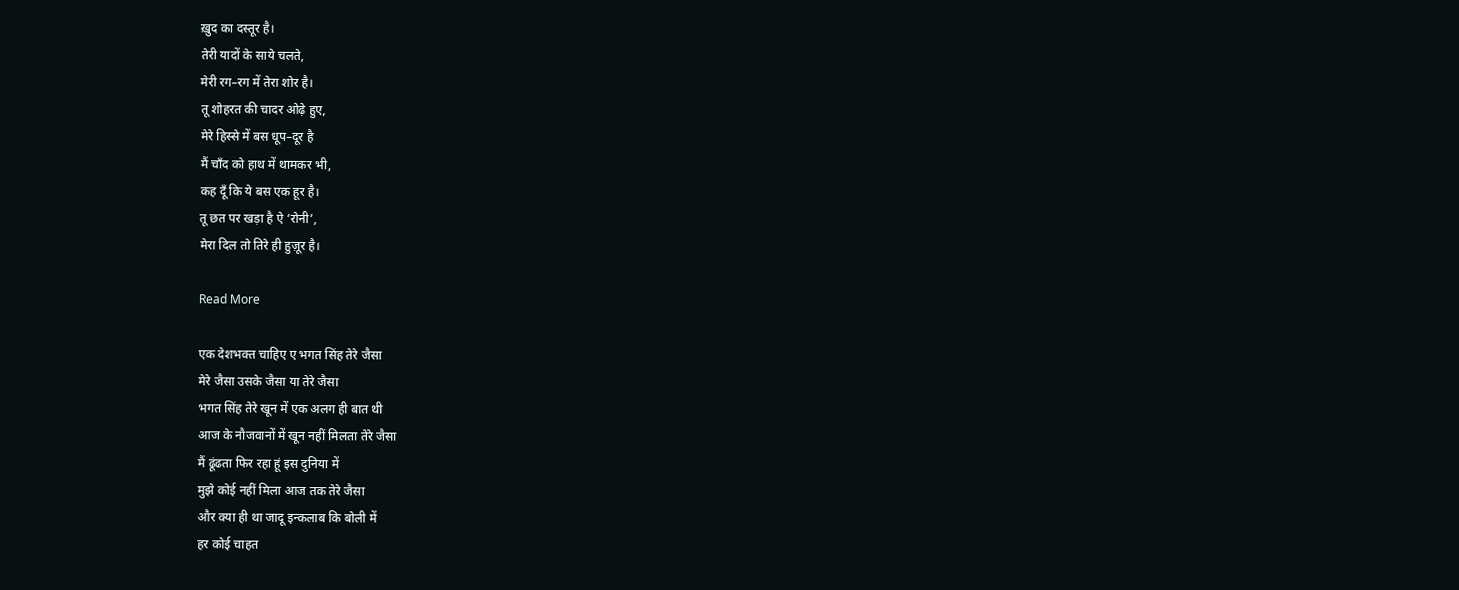ख़ुद का दस्तूर है।
तेरी यादों के साये चलते,
मेरी रग–रग में तेरा शोर है।
तू शोहरत की चादर ओढ़े हुए,
मेरे हिस्से में बस धूप–दूर है
मैं चाँद को हाथ में थामकर भी,
कह दूँ कि ये बस एक हूर है।
तू छत पर खड़ा है ऐ ‘रोनी’,
मेरा दिल तो तिरे ही हुज़ूर है।

Read More

एक देशभक्त चाहिए ए भगत सिंह तेरे जैसा
मेरे जैसा उसके जैसा या तेरे जैसा
भगत सिंह तेरे खून में एक अलग ही बात थी
आज के नौजवानों में खून नहीं मिलता तेरे जैसा
मैं ढूंढता फिर रहा हूं इस दुनिया में
मुझे कोई नहीं मिला आज तक तेरे जैसा
और क्या ही था जादू इन्कलाब कि बोली में
हर कोई चाहत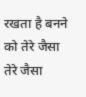रखता है बनने को तेरे जैसा
तेरे जैसा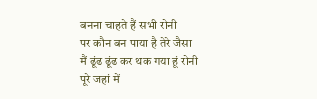बनना चाहते हैं सभी रोनी
पर कौन बन पाया है तेरे जैसा
मैं ढूंढ ढूंढ कर थक गया हूं रोनी
पूरे जहां में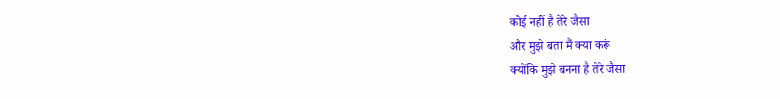कोई नहीं है तेरे जैसा
और मुझे बता मैं क्या करूं
क्योंकि मुझे बनना है तेरे जैसा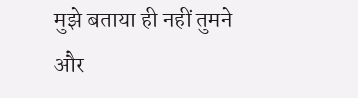मुझे बताया ही नहीं तुमने
और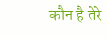कौन है तेरे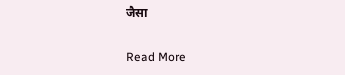जैसा

Read More